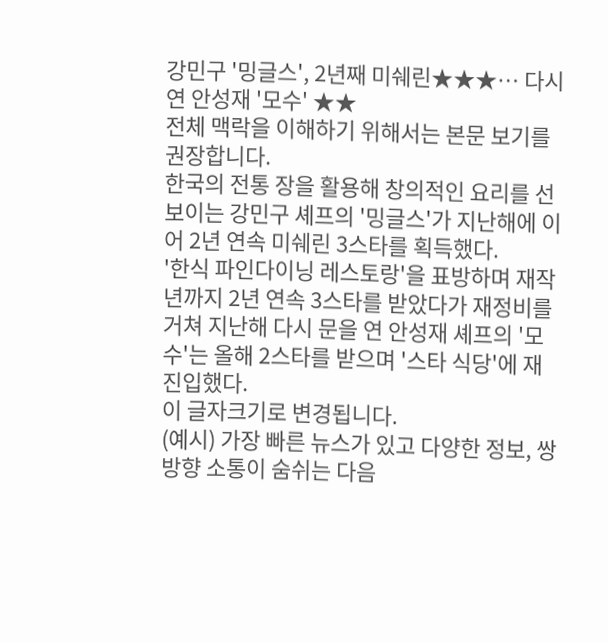강민구 '밍글스', 2년째 미쉐린★★★… 다시 연 안성재 '모수' ★★
전체 맥락을 이해하기 위해서는 본문 보기를 권장합니다.
한국의 전통 장을 활용해 창의적인 요리를 선보이는 강민구 셰프의 '밍글스'가 지난해에 이어 2년 연속 미쉐린 3스타를 획득했다.
'한식 파인다이닝 레스토랑'을 표방하며 재작년까지 2년 연속 3스타를 받았다가 재정비를 거쳐 지난해 다시 문을 연 안성재 셰프의 '모수'는 올해 2스타를 받으며 '스타 식당'에 재진입했다.
이 글자크기로 변경됩니다.
(예시) 가장 빠른 뉴스가 있고 다양한 정보, 쌍방향 소통이 숨쉬는 다음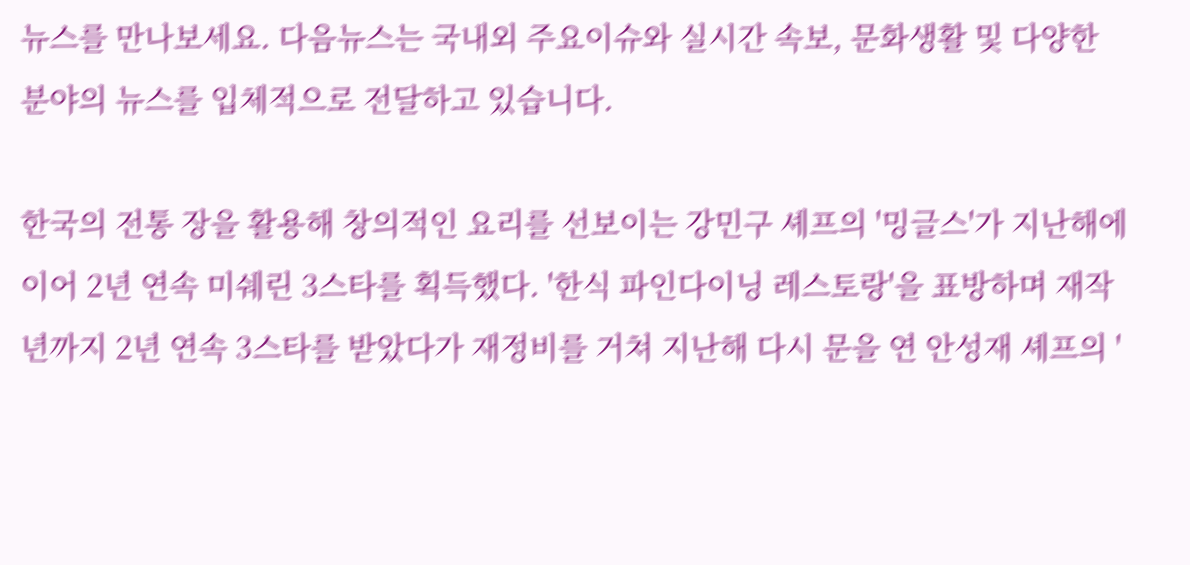뉴스를 만나보세요. 다음뉴스는 국내외 주요이슈와 실시간 속보, 문화생활 및 다양한 분야의 뉴스를 입체적으로 전달하고 있습니다.

한국의 전통 장을 활용해 창의적인 요리를 선보이는 강민구 셰프의 '밍글스'가 지난해에 이어 2년 연속 미쉐린 3스타를 획득했다. '한식 파인다이닝 레스토랑'을 표방하며 재작년까지 2년 연속 3스타를 받았다가 재정비를 거쳐 지난해 다시 문을 연 안성재 셰프의 '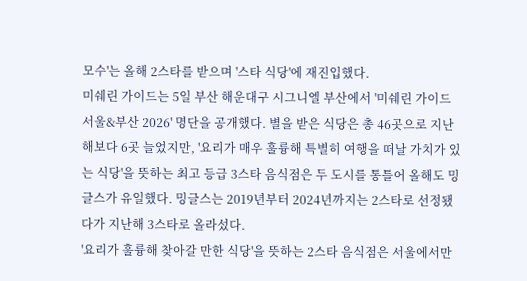모수'는 올해 2스타를 받으며 '스타 식당'에 재진입했다.
미쉐린 가이드는 5일 부산 해운대구 시그니엘 부산에서 '미쉐린 가이드 서울&부산 2026' 명단을 공개했다. 별을 받은 식당은 총 46곳으로 지난해보다 6곳 늘었지만, '요리가 매우 훌륭해 특별히 여행을 떠날 가치가 있는 식당'을 뜻하는 최고 등급 3스타 음식점은 두 도시를 통틀어 올해도 밍글스가 유일했다. 밍글스는 2019년부터 2024년까지는 2스타로 선정됐다가 지난해 3스타로 올라섰다.
'요리가 훌륭해 찾아갈 만한 식당'을 뜻하는 2스타 음식점은 서울에서만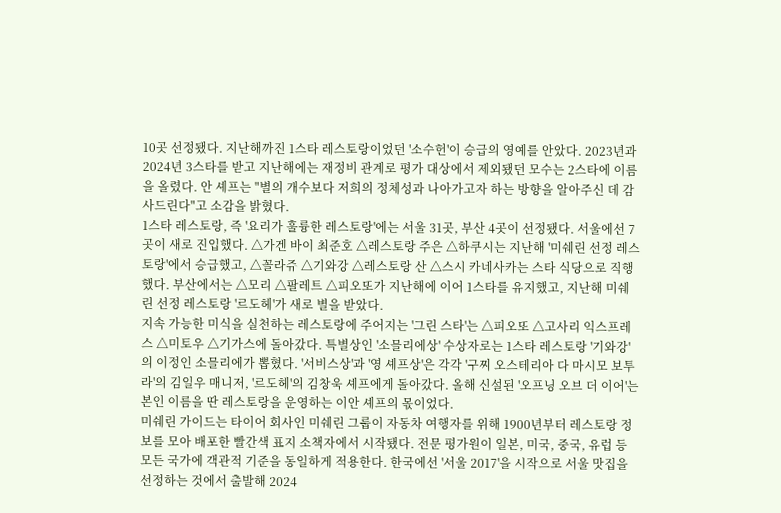10곳 선정됐다. 지난해까진 1스타 레스토랑이었던 '소수헌'이 승급의 영예를 안았다. 2023년과 2024년 3스타를 받고 지난해에는 재정비 관계로 평가 대상에서 제외됐던 모수는 2스타에 이름을 올렸다. 안 셰프는 "별의 개수보다 저희의 정체성과 나아가고자 하는 방향을 알아주신 데 감사드린다"고 소감을 밝혔다.
1스타 레스토랑, 즉 '요리가 훌륭한 레스토랑'에는 서울 31곳, 부산 4곳이 선정됐다. 서울에선 7곳이 새로 진입했다. △가겐 바이 최준호 △레스토랑 주은 △하쿠시는 지난해 '미쉐린 선정 레스토랑'에서 승급했고, △꼴라쥬 △기와강 △레스토랑 산 △스시 카네사카는 스타 식당으로 직행했다. 부산에서는 △모리 △팔레트 △피오또가 지난해에 이어 1스타를 유지했고, 지난해 미쉐린 선정 레스토랑 '르도헤'가 새로 별을 받았다.
지속 가능한 미식을 실천하는 레스토랑에 주어지는 '그린 스타'는 △피오또 △고사리 익스프레스 △미토우 △기가스에 돌아갔다. 특별상인 '소믈리에상' 수상자로는 1스타 레스토랑 '기와강'의 이정인 소믈리에가 뽑혔다. '서비스상'과 '영 셰프상'은 각각 '구찌 오스테리아 다 마시모 보투라'의 김일우 매니저, '르도헤'의 김창욱 셰프에게 돌아갔다. 올해 신설된 '오프닝 오브 더 이어'는 본인 이름을 딴 레스토랑을 운영하는 이안 셰프의 몫이었다.
미쉐린 가이드는 타이어 회사인 미쉐린 그룹이 자동차 여행자를 위해 1900년부터 레스토랑 정보를 모아 배포한 빨간색 표지 소책자에서 시작됐다. 전문 평가원이 일본, 미국, 중국, 유럽 등 모든 국가에 객관적 기준을 동일하게 적용한다. 한국에선 '서울 2017'을 시작으로 서울 맛집을 선정하는 것에서 출발해 2024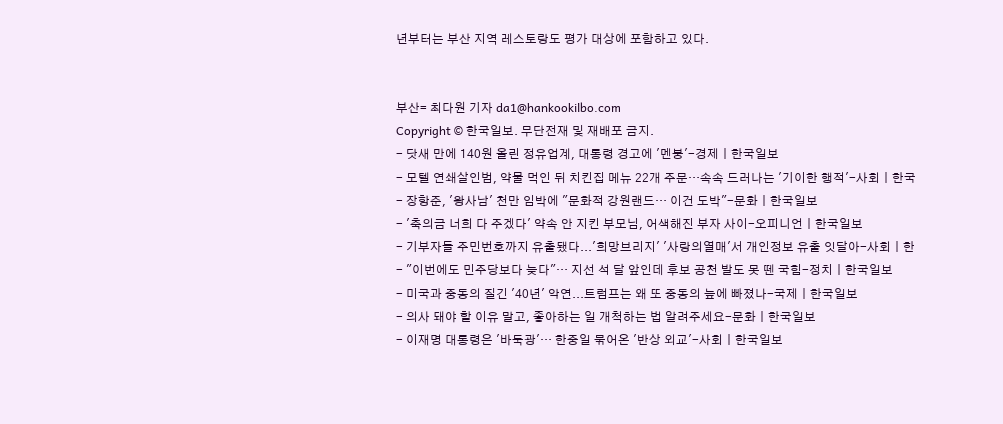년부터는 부산 지역 레스토랑도 평가 대상에 포함하고 있다.


부산= 최다원 기자 da1@hankookilbo.com
Copyright © 한국일보. 무단전재 및 재배포 금지.
- 닷새 만에 140원 올린 정유업계, 대통령 경고에 '멘붕'-경제ㅣ한국일보
- 모텔 연쇄살인범, 약물 먹인 뒤 치킨집 메뉴 22개 주문…속속 드러나는 '기이한 행적'-사회ㅣ한국
- 장항준, '왕사남' 천만 임박에 "문화적 강원랜드… 이건 도박"-문화ㅣ한국일보
- '축의금 너희 다 주겠다' 약속 안 지킨 부모님, 어색해진 부자 사이-오피니언ㅣ한국일보
- 기부자들 주민번호까지 유출됐다...'희망브리지' '사랑의열매'서 개인정보 유출 잇달아-사회ㅣ한
- "이번에도 민주당보다 늦다"… 지선 석 달 앞인데 후보 공천 발도 못 뗀 국힘-정치ㅣ한국일보
- 미국과 중동의 질긴 '40년' 악연...트럼프는 왜 또 중동의 늪에 빠졌나-국제ㅣ한국일보
- 의사 돼야 할 이유 말고, 좋아하는 일 개척하는 법 알려주세요-문화ㅣ한국일보
- 이재명 대통령은 '바둑광'… 한중일 묶어온 '반상 외교'-사회ㅣ한국일보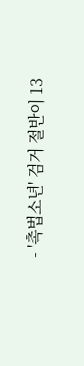- '촉법소년' 검거 절반이 13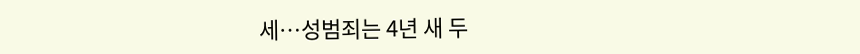세…성범죄는 4년 새 두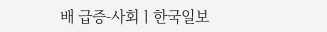배 급증-사회ㅣ한국일보